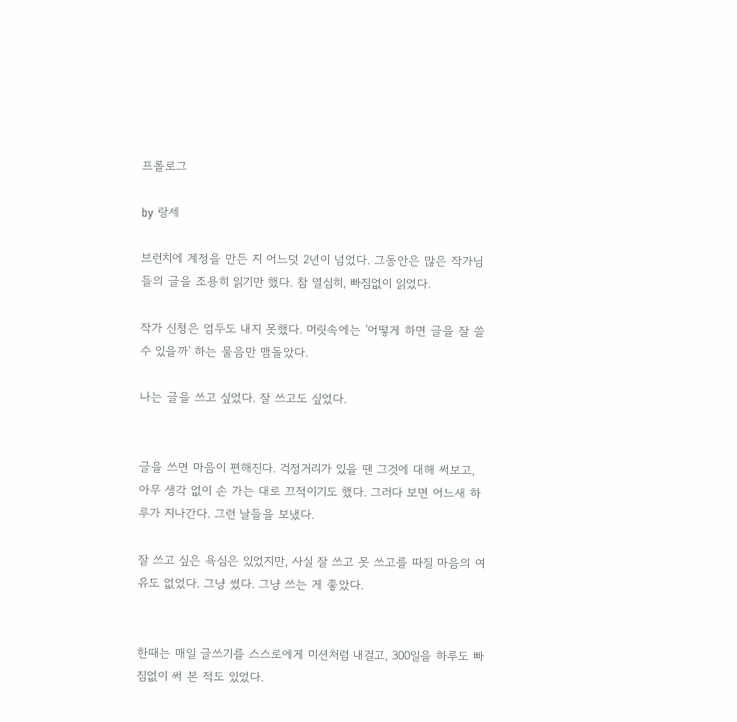프롤로그

by 랑세

브런치에 계정을 만든 지 어느덧 2년이 넘었다. 그동안은 많은 작가님들의 글을 조용히 읽기만 했다. 참 열심히, 빠짐없이 읽었다.

작가 신청은 엄두도 내지 못했다. 머릿속에는 '어떻게 하면 글을 잘 쓸 수 있을까' 하는 물음만 맴돌았다.

나는 글을 쓰고 싶었다. 잘 쓰고도 싶었다.


글을 쓰면 마음이 편해진다. 걱정거리가 있을 땐 그것에 대해 써보고, 아무 생각 없이 손 가는 대로 끄적이기도 했다. 그러다 보면 어느새 하루가 지나간다. 그런 날들을 보냈다.

잘 쓰고 싶은 욕심은 있었지만, 사실 잘 쓰고 못 쓰고를 따질 마음의 여유도 없었다. 그냥 썼다. 그냥 쓰는 게 좋았다.


한때는 매일 글쓰기를 스스로에게 미션처럼 내걸고, 300일을 하루도 빠짐없이 써 본 적도 있었다.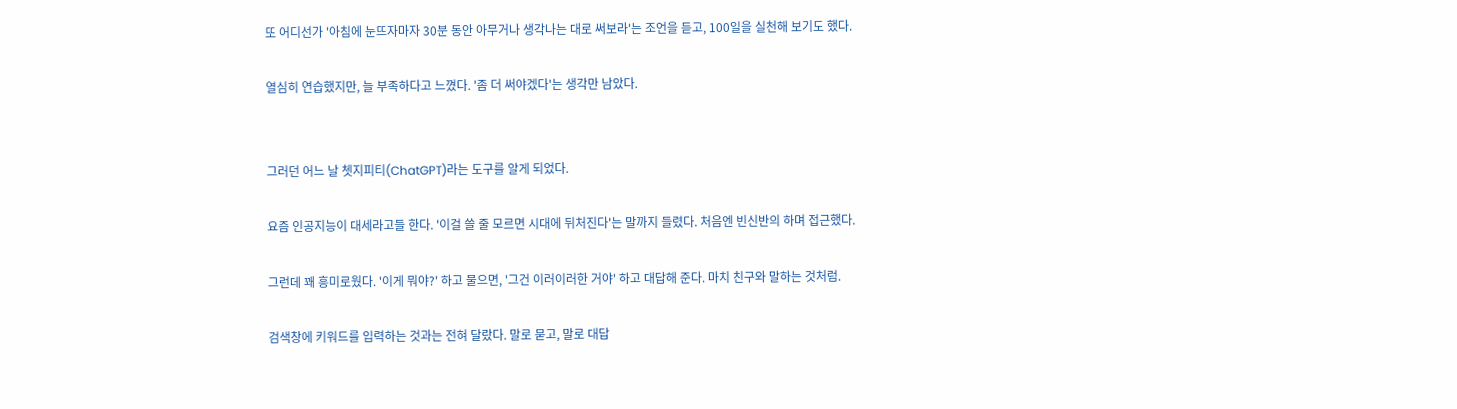또 어디선가 '아침에 눈뜨자마자 30분 동안 아무거나 생각나는 대로 써보라'는 조언을 듣고, 100일을 실천해 보기도 했다.

열심히 연습했지만, 늘 부족하다고 느꼈다. '좀 더 써야겠다'는 생각만 남았다.


그러던 어느 날 쳇지피티(ChatGPT)라는 도구를 알게 되었다.

요즘 인공지능이 대세라고들 한다. '이걸 쓸 줄 모르면 시대에 뒤처진다'는 말까지 들렸다. 처음엔 빈신반의 하며 접근했다.

그런데 꽤 흥미로웠다. '이게 뭐야?' 하고 물으면, '그건 이러이러한 거야' 하고 대답해 준다. 마치 친구와 말하는 것처럼.

검색창에 키워드를 입력하는 것과는 전혀 달랐다. 말로 묻고, 말로 대답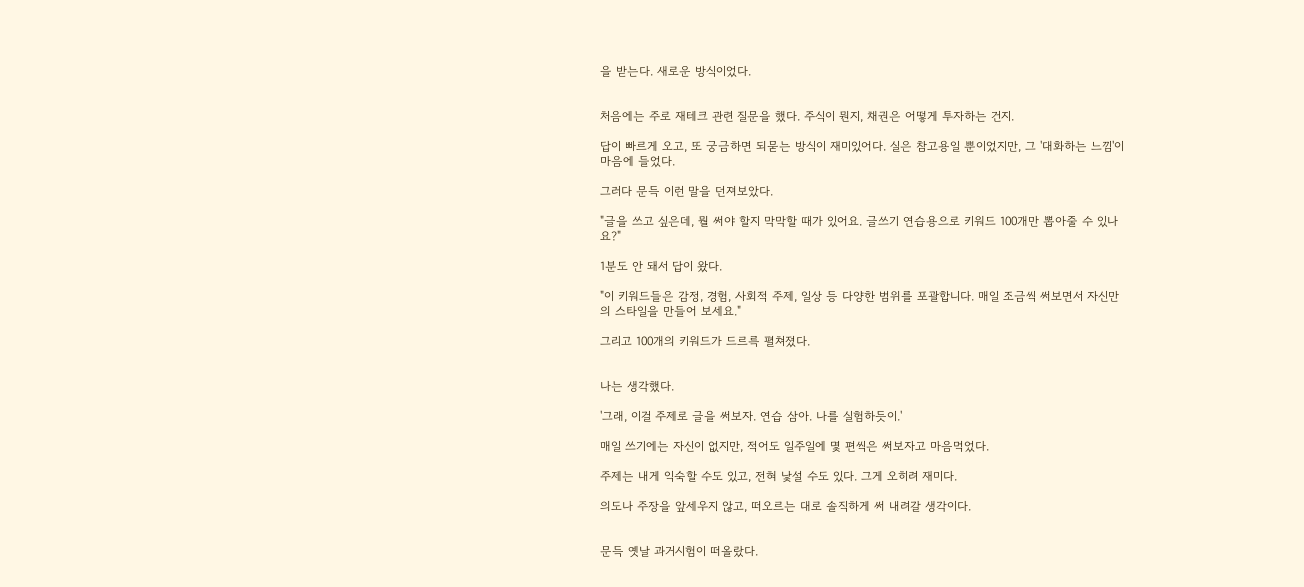을 받는다. 새로운 방식이었다.


처음에는 주로 재테크 관련 질문을 했다. 주식이 뭔지, 채권은 어떻게 투자하는 건지.

답이 빠르게 오고, 또 궁금하면 되묻는 방식이 재미있어다. 실은 참고용일 뿐이었지만, 그 '대화하는 느낌'이 마음에 들었다.

그러다 문득 이런 말을 던져보았다.

"글을 쓰고 싶은데, 뭘 써야 할지 막막할 때가 있어요. 글쓰기 연습용으로 키워드 100개만 뽑아줄 수 있나요?"

1분도 안 돼서 답이 왔다.

"이 키워드들은 감정, 경험, 사회적 주제, 일상 등 다양한 범위를 포괄합니다. 매일 조금씩 써보면서 자신만의 스타일을 만들어 보세요."

그리고 100개의 키워드가 드르륵 펼쳐졌다.


나는 생각했다.

'그래, 이걸 주제로 글을 써보자. 연습 삼아. 나를 실험하듯이.'

매일 쓰기에는 자신이 없지만, 적어도 일주일에 몇 편씩은 써보자고 마음먹었다.

주제는 내게 익숙할 수도 있고, 전혀 낯설 수도 있다. 그게 오히려 재미다.

의도나 주장을 앞세우지 않고, 떠오르는 대로 솔직하게 써 내려갈 생각이다.


문득 옛날 과거시험이 떠올랐다.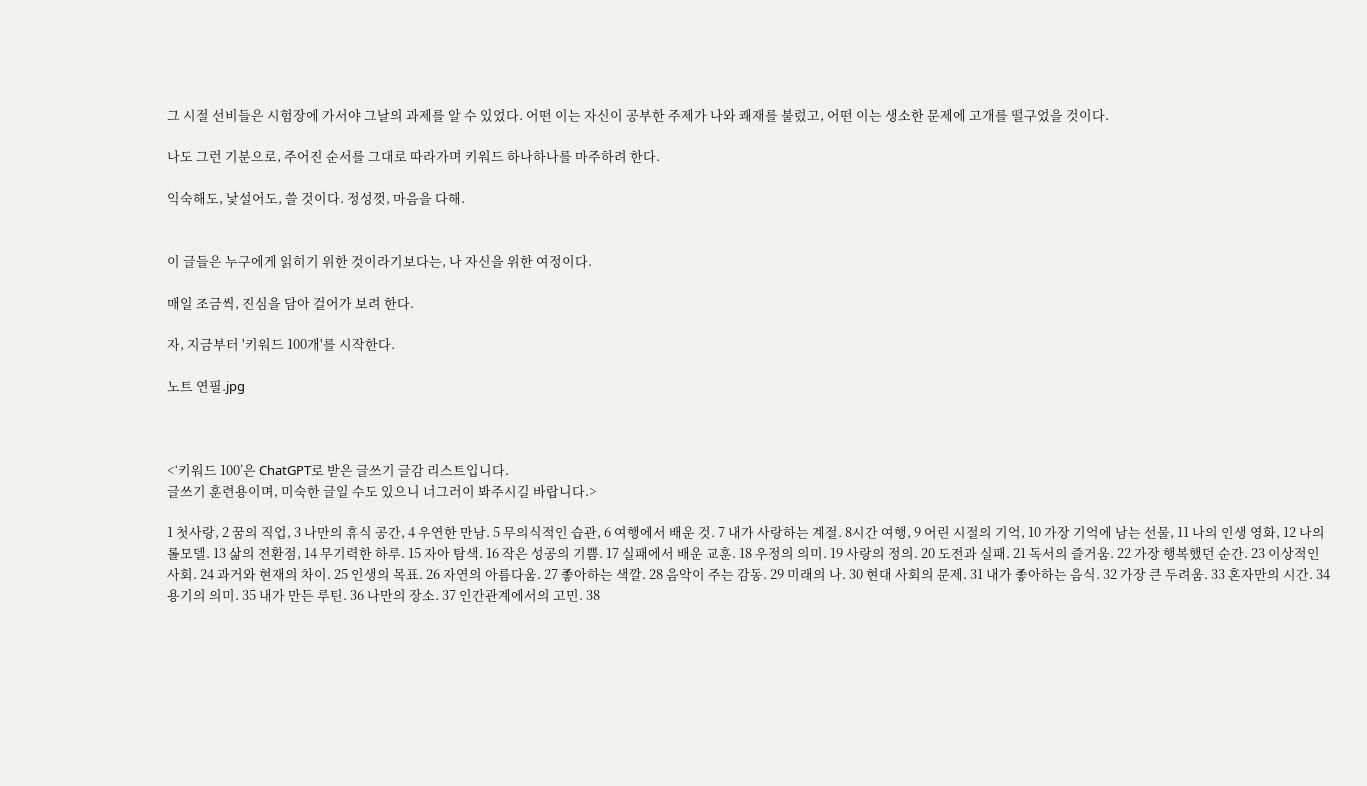그 시절 선비들은 시험장에 가서야 그날의 과제를 알 수 있었다. 어떤 이는 자신이 공부한 주제가 나와 쾌재를 불렀고, 어떤 이는 생소한 문제에 고개를 떨구었을 것이다.

나도 그런 기분으로, 주어진 순서를 그대로 따라가며 키워드 하나하나를 마주하려 한다.

익숙해도, 낯설어도, 쓸 것이다. 정성껏, 마음을 다해.


이 글들은 누구에게 읽히기 위한 것이라기보다는, 나 자신을 위한 여정이다.

매일 조금씩, 진심을 담아 걸어가 보려 한다.

자, 지금부터 '키워드 100개'를 시작한다.

노트 연필.jpg



<‘키워드 100’은 ChatGPT로 받은 글쓰기 글감 리스트입니다.
글쓰기 훈련용이며, 미숙한 글일 수도 있으니 너그러이 봐주시길 바랍니다.>

1 첫사랑, 2 꿈의 직업, 3 나만의 휴식 공간, 4 우연한 만남. 5 무의식적인 습관, 6 여행에서 배운 것. 7 내가 사랑하는 계절. 8시간 여행, 9 어린 시절의 기억, 10 가장 기억에 남는 선물, 11 나의 인생 영화, 12 나의 롤모델. 13 삶의 전환점, 14 무기력한 하루. 15 자아 탐색. 16 작은 성공의 기쁨. 17 실패에서 배운 교훈. 18 우정의 의미. 19 사랑의 정의. 20 도전과 실패. 21 독서의 즐거움. 22 가장 행복했던 순간. 23 이상적인 사회. 24 과거와 현재의 차이. 25 인생의 목표. 26 자연의 아름다움. 27 좋아하는 색깔. 28 음악이 주는 감동. 29 미래의 나. 30 현대 사회의 문제. 31 내가 좋아하는 음식. 32 가장 큰 두려움. 33 혼자만의 시간. 34 용기의 의미. 35 내가 만든 루틴. 36 나만의 장소. 37 인간관계에서의 고민. 38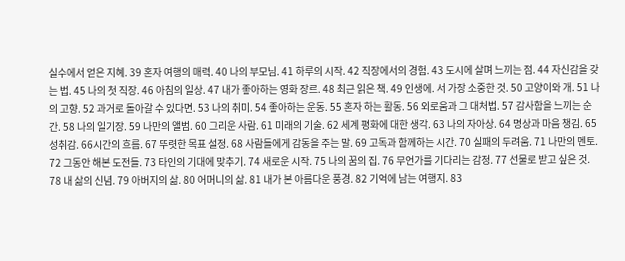실수에서 얻은 지혜. 39 혼자 여행의 매력. 40 나의 부모님. 41 하루의 시작. 42 직장에서의 경험. 43 도시에 살며 느끼는 점. 44 자신감을 갖는 법. 45 나의 첫 직장. 46 아침의 일상. 47 내가 좋아하는 영화 장르. 48 최근 읽은 책. 49 인생에. 서 가장 소중한 것. 50 고양이와 개. 51 나의 고향. 52 과거로 돌아갈 수 있다면. 53 나의 취미. 54 좋아하는 운동. 55 혼자 하는 활동. 56 외로움과 그 대처법. 57 감사함을 느끼는 순간. 58 나의 일기장. 59 나만의 앨범. 60 그리운 사람. 61 미래의 기술. 62 세계 평화에 대한 생각. 63 나의 자아상. 64 명상과 마음 챙김. 65 성취감. 66시간의 흐름. 67 뚜렷한 목표 설정. 68 사람들에게 감동을 주는 말. 69 고독과 함께하는 시간. 70 실패의 두려움. 71 나만의 멘토. 72 그동안 해본 도전들. 73 타인의 기대에 맞추기. 74 새로운 시작. 75 나의 꿈의 집. 76 무언가를 기다리는 감정. 77 선물로 받고 싶은 것. 78 내 삶의 신념. 79 아버지의 삶. 80 어머니의 삶. 81 내가 본 아름다운 풍경. 82 기억에 남는 여행지. 83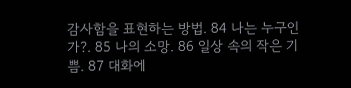감사함을 표현하는 방법. 84 나는 누구인가?. 85 나의 소망. 86 일상 속의 작은 기쁨. 87 대화에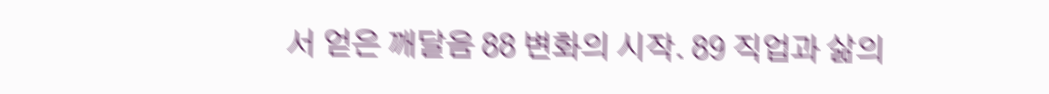서 얻은 깨달음 88 변화의 시작. 89 직업과 삶의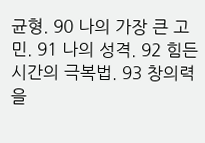균형. 90 나의 가장 큰 고민. 91 나의 성격. 92 힘든 시간의 극복법. 93 창의력을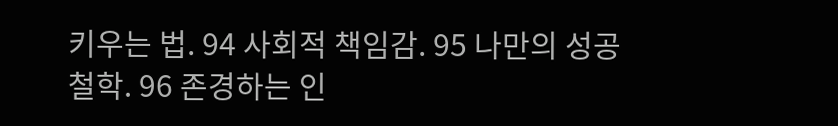키우는 법. 94 사회적 책임감. 95 나만의 성공 철학. 96 존경하는 인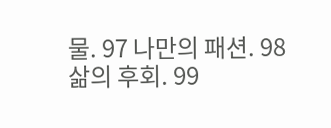물. 97 나만의 패션. 98 삶의 후회. 99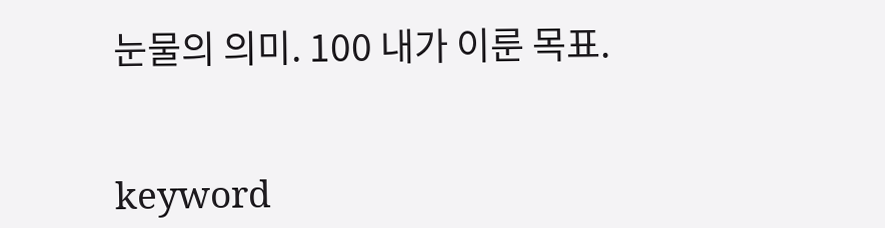눈물의 의미. 100 내가 이룬 목표.


keyword